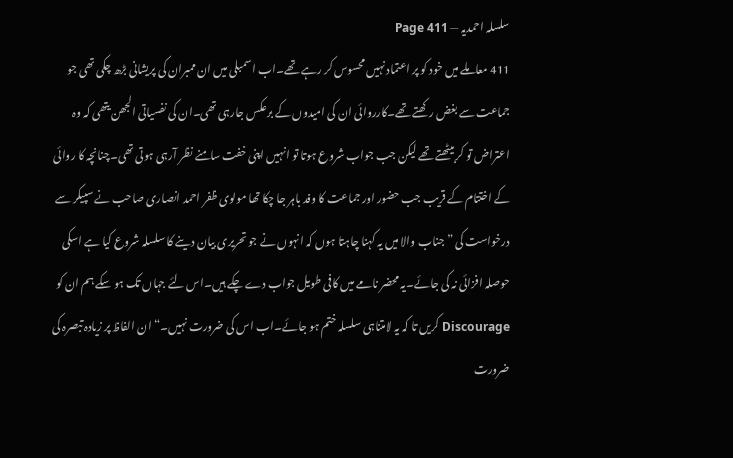سلسلہ احمدیہ — Page 411
411 معاملے میں خود کو پر اعتماد نہیں محسوس کر رہے تھے۔اب اسمبلی میں ان ممبران کی پریشانی بڑھ چکی تھی جو جماعت سے بغض رکھتے تھے۔کارروائی ان کی امیدوں کے برعکس جارہی تھی۔ان کی نفسیاتی الجھن یتھی کہ وہ اعتراض تو کر بیٹھتے تھے لیکن جب جواب شروع ہوتا تو انہیں اپنی خفت سامنے نظر آرہی ہوتی تھی۔چنانچہ کا روائی کے اختتام کے قریب جب حضور اور جماعت کا وفد باہر جا چکا تھا مولوی ظفر احمد انصاری صاحب نے سپیکر سے درخواست کی ” جناب والا میں یہ کہنا چاہتا ہوں کہ انہوں نے جو تحریری بیان دینے کا سلسلہ شروع کیا ہے اسکی حوصلہ افزائی نہ کی جائے۔یہ محضر نامے میں کافی طویل جواب دے چکے ہیں۔اس لئے جہاں تک ہو سکے ہم ان کو Discourage کریں تا کہ یہ لامتناہی سلسلہ ختم ہو جائے۔اب اس کی ضرورت نہیں۔“ ان الفاظ پر زیادہ تبصرہ کی ضرورت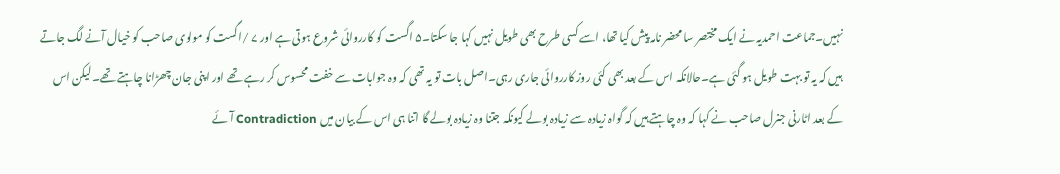نہیں۔جماعت احمدیہ نے ایک مختصر سا محضر نامہ پیش کیا تھا، اسے کسی طرح بھی طویل نہیں کہا جا سکتا۔۵ اگست کو کارروائی شروع ہوتی ہے اور ۷ /اگست کو مولوی صاحب کو خیال آنے لگ جاتے ہیں کہ یہ تو بہت طویل ہو گئی ہے۔حالانکہ اس کے بعد بھی کئی روز کارروائی جاری رہی۔اصل بات تو یہ تھی کہ وہ جوابات سے خفت محسوس کر رہے تھے اور اپنی جان چھڑانا چاہتے تھے۔لیکن اس کے بعد اٹارنی جنرل صاحب نے کہا کہ وہ چاہتے ہیں کہ گواہ زیادہ سے زیادہ بولے کیونکہ جتنا وہ زیادہ بولے گا اتنا ہی اس کے بیان میں Contradiction آئے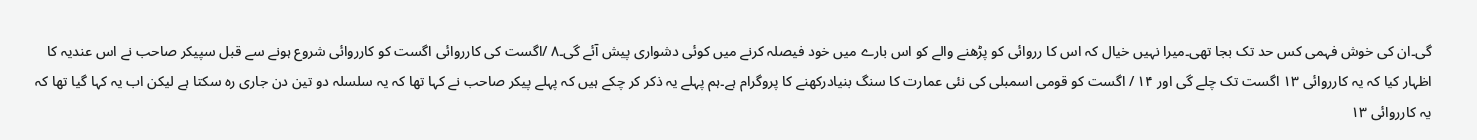گی۔ان کی خوش فہمی کس حد تک بجا تھی۔میرا نہیں خیال کہ اس کا رروائی کو پڑھنے والے کو اس بارے میں خود فیصلہ کرنے میں کوئی دشواری پیش آئے گی۔۸ /اگست کی کارروائی اگست کو کارروائی شروع ہونے سے قبل سپیکر صاحب نے اس عندیہ کا اظہار کیا کہ یہ کارروائی ۱۳ اگست تک چلے گی اور ۱۴ / اگست کو قومی اسمبلی کی نئی عمارت کا سنگ بنیادرکھنے کا پروگرام ہے۔ہم پہلے یہ ذکر کر چکے ہیں کہ پہلے پیکر صاحب نے کہا تھا کہ یہ سلسلہ دو تین دن جاری رہ سکتا ہے لیکن اب یہ کہا گیا تھا کہ یہ کارروائی ۱۳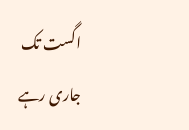اگست تک جاری رہے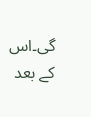گی۔اس کے بعد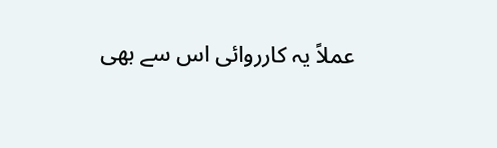عملاً یہ کارروائی اس سے بھی